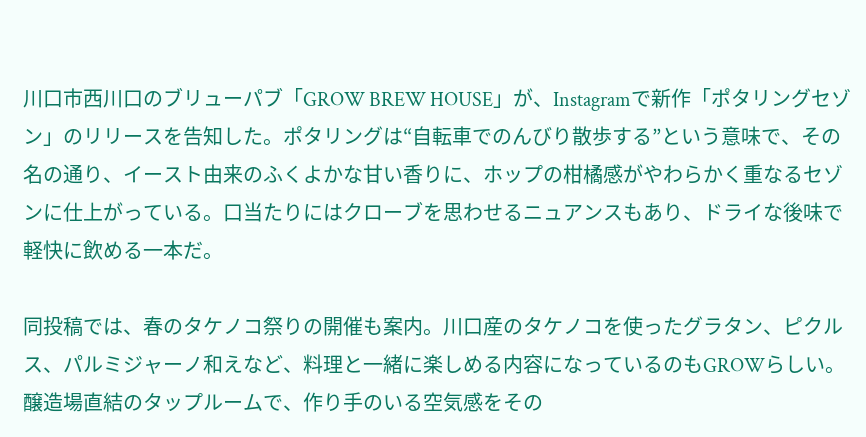川口市西川口のブリューパブ「GROW BREW HOUSE」が、Instagramで新作「ポタリングセゾン」のリリースを告知した。ポタリングは“自転車でのんびり散歩する”という意味で、その名の通り、イースト由来のふくよかな甘い香りに、ホップの柑橘感がやわらかく重なるセゾンに仕上がっている。口当たりにはクローブを思わせるニュアンスもあり、ドライな後味で軽快に飲める一本だ。

同投稿では、春のタケノコ祭りの開催も案内。川口産のタケノコを使ったグラタン、ピクルス、パルミジャーノ和えなど、料理と一緒に楽しめる内容になっているのもGROWらしい。醸造場直結のタップルームで、作り手のいる空気感をその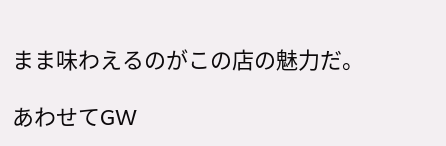まま味わえるのがこの店の魅力だ。

あわせてGW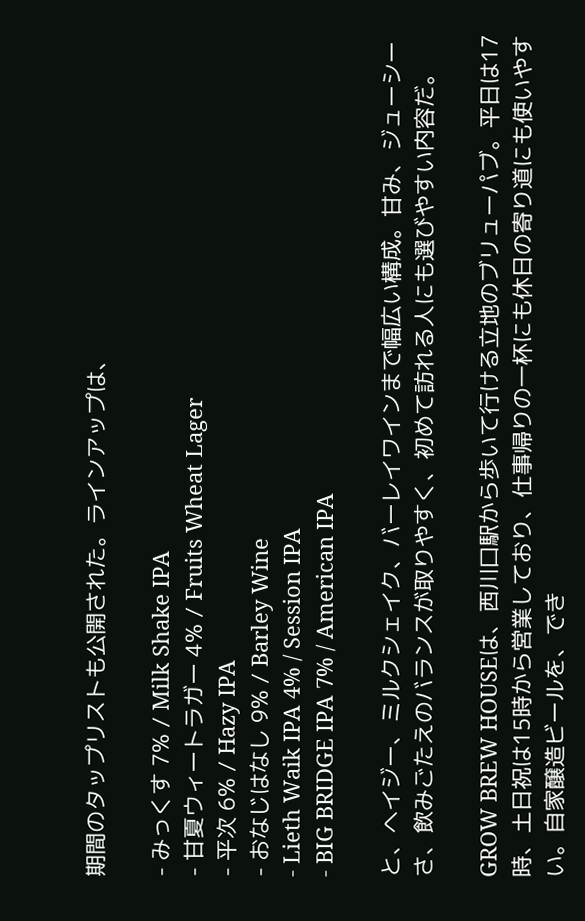期間のタップリストも公開された。ラインアップは、

- みっくす 7% / Milk Shake IPA
- 甘夏ウィートラガー 4% / Fruits Wheat Lager
- 平次 6% / Hazy IPA
- おなじはなし 9% / Barley Wine
- Lieth Waik IPA 4% / Session IPA
- BIG BRIDGE IPA 7% / American IPA

と、ヘイジー、ミルクシェイク、バーレイワインまで幅広い構成。甘み、ジューシーさ、飲みごたえのバランスが取りやすく、初めて訪れる人にも選びやすい内容だ。

GROW BREW HOUSEは、西川口駅から歩いて行ける立地のブリューパブ。平日は17時、土日祝は15時から営業しており、仕事帰りの一杯にも休日の寄り道にも使いやすい。自家醸造ビールを、でき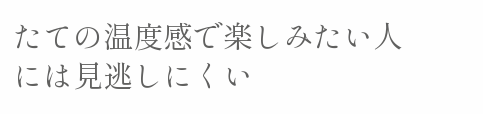たての温度感で楽しみたい人には見逃しにくい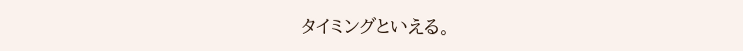タイミングといえる。